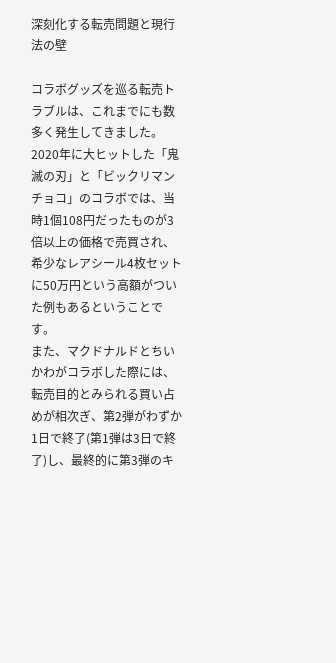深刻化する転売問題と現行法の壁

コラボグッズを巡る転売トラブルは、これまでにも数多く発生してきました。
2020年に大ヒットした「鬼滅の刃」と「ビックリマンチョコ」のコラボでは、当時1個108円だったものが3倍以上の価格で売買され、希少なレアシール4枚セットに50万円という高額がついた例もあるということです。
また、マクドナルドとちいかわがコラボした際には、転売目的とみられる買い占めが相次ぎ、第2弾がわずか1日で終了(第1弾は3日で終了)し、最終的に第3弾のキ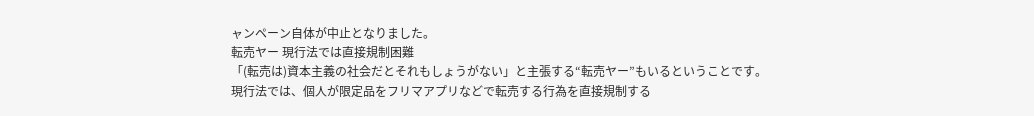ャンペーン自体が中止となりました。
転売ヤー 現行法では直接規制困難
「(転売は)資本主義の社会だとそれもしょうがない」と主張する“転売ヤー”もいるということです。
現行法では、個人が限定品をフリマアプリなどで転売する行為を直接規制する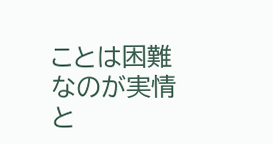ことは困難なのが実情と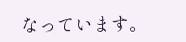なっています。